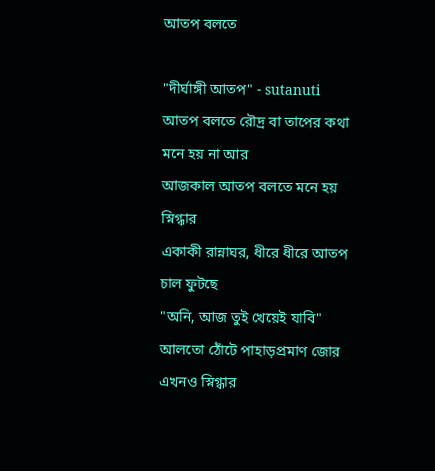আতপ বলতে

"দীর্ঘাঙ্গী আতপ" - sutanuti
আতপ বলতে রৌদ্র বা তাপের কথা মনে হয় না আর
আজকাল আতপ বলতে মনে হয় স্নিগ্ধার
একাকী রান্নাঘর, ধীরে ধীরে আতপ চাল ফুটছে
"অনি, আজ তুই খেয়েই যাবি"
আলতো ঠোঁটে পাহাড়প্রমাণ জোর এখনও স্নিগ্ধার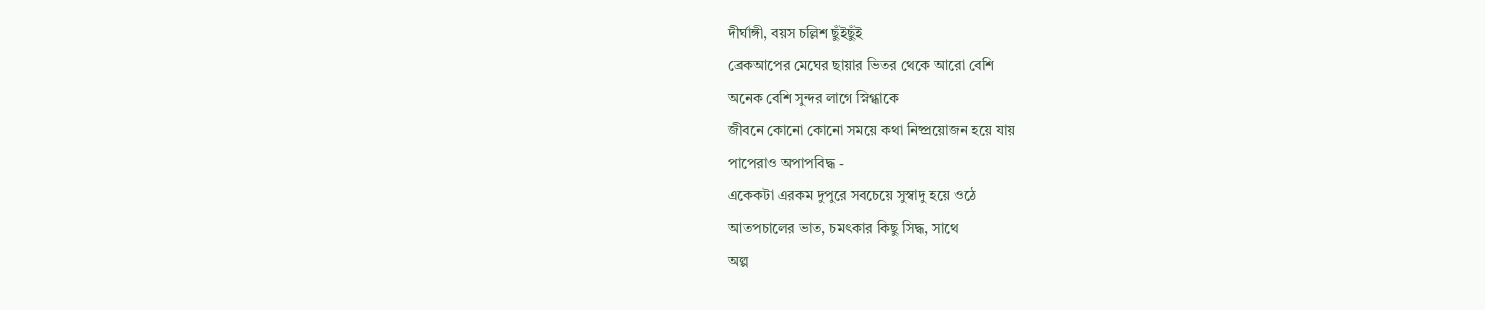দীর্ঘাঙ্গী, বয়স চল্লিশ ছুঁইছুঁই
ব্রেকআপের মেঘের ছায়ার ভিতর থেকে আরো বেশি
অনেক বেশি সুন্দর লাগে স্নিগ্ধাকে
জীবনে কোনো কোনো সময়ে কথা নিষ্প্রয়োজন হয়ে যায়
পাপেরাও অপাপবিদ্ধ -
একেকটা এরকম দুপুরে সবচেয়ে সুস্বাদু হয়ে ওঠে
আতপচালের ভাত, চমৎকার কিছু সিদ্ধ, সাথে
অল্প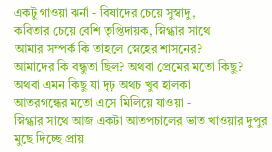একটু গাওয়া ঝর্না - বিষাদের চেয়ে সুস্বাদু,
কবিতার চেয়ে বেশি তৃপ্তিদায়ক, স্নিগ্ধার সাথে
আমার সম্পর্ক কি তাহলে স্নেহের শাসনের?
আমাদের কি বন্ধুতা ছিল? অথবা প্রেমের মতো কিছু?
অথবা এমন কিছু যা দৃঢ় অথচ খুব হালকা
আতরগন্ধের মতো এসে মিলিয়ে যাওয়া -
স্নিগ্ধার সাথে আজ একটা আতপচালের ভাত খাওয়ার দুপুর
মুছে দিচ্ছে প্রায়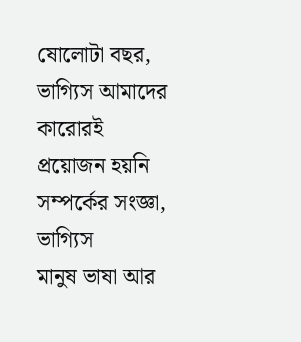ষোলোটা বছর, ভাগ্যিস আমাদের কারোরই
প্রয়োজন হয়নি সম্পর্কের সংজ্ঞা, ভাগ্যিস
মানুষ ভাষা আর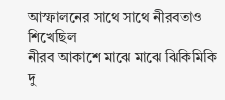আস্ফালনের সাথে সাথে নীরবতাও শিখেছিল
নীরব আকাশে মাঝে মাঝে ঝিকিমিকি দু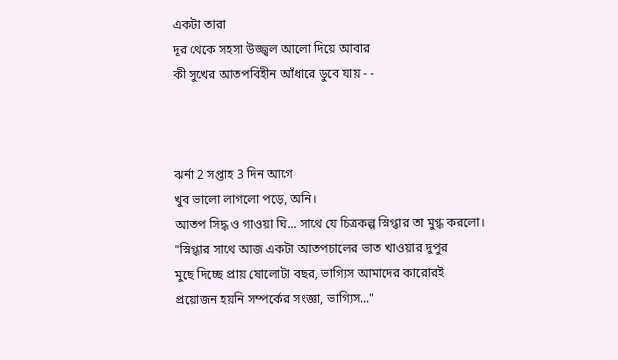একটা তারা
দূর থেকে সহসা উজ্জ্বল আলো দিয়ে আবার
কী সুখের আতপবিহীন আঁধারে ডুবে যায় - -



ঝর্না 2 সপ্তাহ 3 দিন আগে
খুব ভালো লাগলো পড়ে, অনি।
আতপ সিদ্ধ ও গাওয়া ঘি... সাথে যে চিত্রকল্প স্নিগ্ধার তা মুগ্ধ করলো।
"স্নিগ্ধার সাথে আজ একটা আতপচালের ভাত খাওয়ার দুপুর
মুছে দিচ্ছে প্রায় ষোলোটা বছর, ভাগ্যিস আমাদের কারোরই
প্রয়োজন হয়নি সম্পর্কের সংজ্ঞা, ভাগ্যিস..."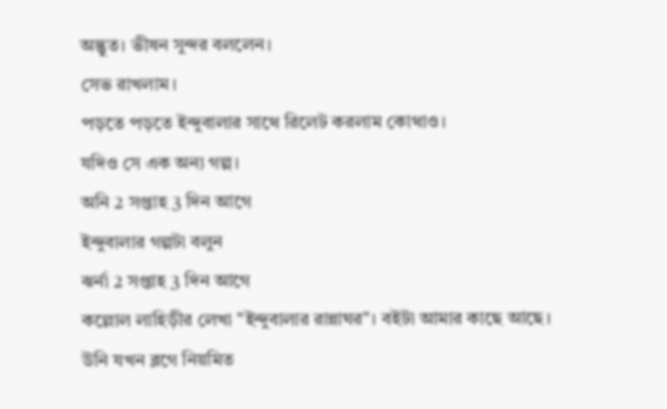অদ্ভুত। ভীষন সুন্দর বললেন।
সেভ রাখলাম।
পড়তে পড়তে ইন্দুবালার সাথে রিলেট করলাম কোথাও।
যদিও সে এক অন্য গল্প।
অনি 2 সপ্তাহ 3 দিন আগে
ইন্দুবালার গল্পটা বলুন
ঝর্না 2 সপ্তাহ 3 দিন আগে
কল্লোল লাহিড়ীর লেখা "ইন্দুবালার রান্নাঘর"। বইটা আমার কাছে আছে।
উনি যখন ব্লগে নিয়মিত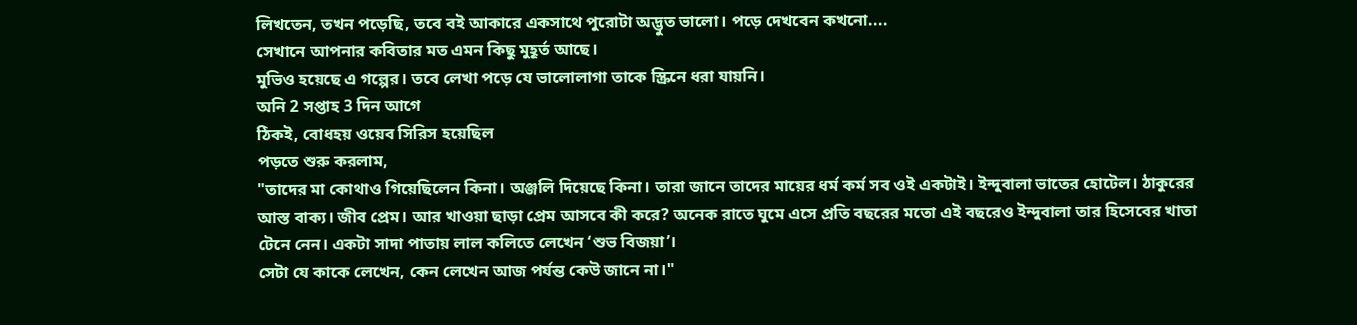লিখতেন, তখন পড়েছি, তবে বই আকারে একসাথে পুরোটা অদ্ভুত ভালো। পড়ে দেখবেন কখনো....
সেখানে আপনার কবিতার মত এমন কিছু মুহূর্ত আছে।
মুভিও হয়েছে এ গল্পের। তবে লেখা পড়ে যে ভালোলাগা তাকে স্ক্রিনে ধরা যায়নি।
অনি 2 সপ্তাহ 3 দিন আগে
ঠিকই, বোধহয় ওয়েব সিরিস হয়েছিল
পড়তে শুরু করলাম,
"তাদের মা কোথাও গিয়েছিলেন কিনা। অঞ্জলি দিয়েছে কিনা। তারা জানে তাদের মায়ের ধর্ম কর্ম সব ওই একটাই। ইন্দুবালা ভাতের হোটেল। ঠাকুরের আস্ত বাক্য। জীব প্রেম। আর খাওয়া ছাড়া প্রেম আসবে কী করে? অনেক রাতে ঘুমে এসে প্রতি বছরের মতো এই বছরেও ইন্দুবালা তার হিসেবের খাতা টেনে নেন। একটা সাদা পাতায় লাল কলিতে লেখেন ‘শুভ বিজয়া’।
সেটা যে কাকে লেখেন, কেন লেখেন আজ পর্যন্ত কেউ জানে না।"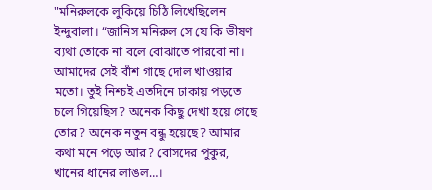"মনিরুলকে লুকিয়ে চিঠি লিখেছিলেন ইন্দুবালা। “জানিস মনিরুল সে যে কি ভীষণ ব্যথা তোকে না বলে বোঝাতে পারবো না। আমাদের সেই বাঁশ গাছে দোল খাওয়ার মতো। তুই নিশ্চই এতদিনে ঢাকায় পড়তে চলে গিয়েছিস? অনেক কিছু দেখা হয়ে গেছে তোর? অনেক নতুন বন্ধু হয়েছে? আমার কথা মনে পড়ে আর? বোসদের পুকুর, খানের ধানের লাঙল…।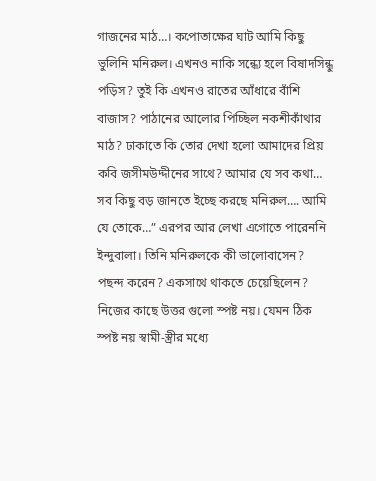গাজনের মাঠ…। কপোতাক্ষের ঘাট আমি কিছু ভুলিনি মনিরুল। এখনও নাকি সন্ধ্যে হলে বিষাদসিন্ধু পড়িস? তুই কি এখনও রাতের আঁধারে বাঁশি বাজাস? পাঠানের আলোর পিচ্ছিল নকশীকাঁথার মাঠ? ঢাকাতে কি তোর দেখা হলো আমাদের প্রিয় কবি জসীমউদ্দীনের সাথে? আমার যে সব কথা… সব কিছু বড় জানতে ইচ্ছে করছে মনিরুল…. আমি যে তোকে…” এরপর আর লেখা এগোতে পারেননি ইন্দুবালা। তিনি মনিরুলকে কী ভালোবাসেন? পছন্দ করেন? একসাথে থাকতে চেয়েছিলেন? নিজের কাছে উত্তর গুলো স্পষ্ট নয়। যেমন ঠিক স্পষ্ট নয় স্বামী-স্ত্রীর মধ্যে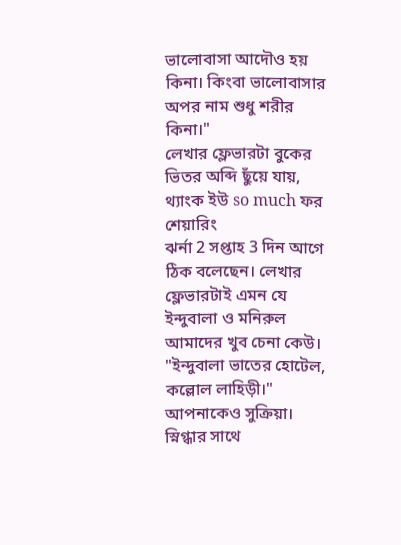ভালোবাসা আদৌও হয় কিনা। কিংবা ভালোবাসার অপর নাম শুধু শরীর কিনা।"
লেখার ফ্লেভারটা বুকের ভিতর অব্দি ছুঁয়ে যায়, থ্যাংক ইউ so much ফর শেয়ারিং
ঝর্না 2 সপ্তাহ 3 দিন আগে
ঠিক বলেছেন। লেখার ফ্লেভারটাই এমন যে ইন্দুবালা ও মনিরুল আমাদের খুব চেনা কেউ।
"ইন্দুবালা ভাতের হোটেল, কল্লোল লাহিড়ী।"
আপনাকেও সুক্রিয়া। স্নিগ্ধার সাথে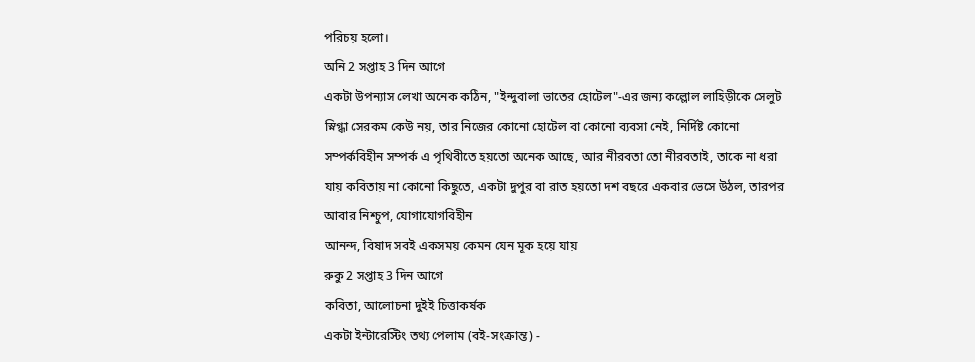পরিচয় হলো।
অনি 2 সপ্তাহ 3 দিন আগে
একটা উপন্যাস লেখা অনেক কঠিন, "ইন্দুবালা ভাতের হোটেল"-এর জন্য কল্লোল লাহিড়ীকে সেলুট
স্নিগ্ধা সেরকম কেউ নয়, তার নিজের কোনো হোটেল বা কোনো ব্যবসা নেই, নির্দিষ্ট কোনো সম্পর্কবিহীন সম্পর্ক এ পৃথিবীতে হয়তো অনেক আছে, আর নীরবতা তো নীরবতাই, তাকে না ধরা যায় কবিতায় না কোনো কিছুতে, একটা দুপুর বা রাত হয়তো দশ বছরে একবার ভেসে উঠল, তারপর আবার নিশ্চুপ, যোগাযোগবিহীন
আনন্দ, বিষাদ সবই একসময় কেমন যেন মূক হয়ে যায়
রুকু 2 সপ্তাহ 3 দিন আগে
কবিতা, আলোচনা দুইই চিত্তাকর্ষক
একটা ইন্টারেস্টিং তথ্য পেলাম (বই-সংক্রান্ত) -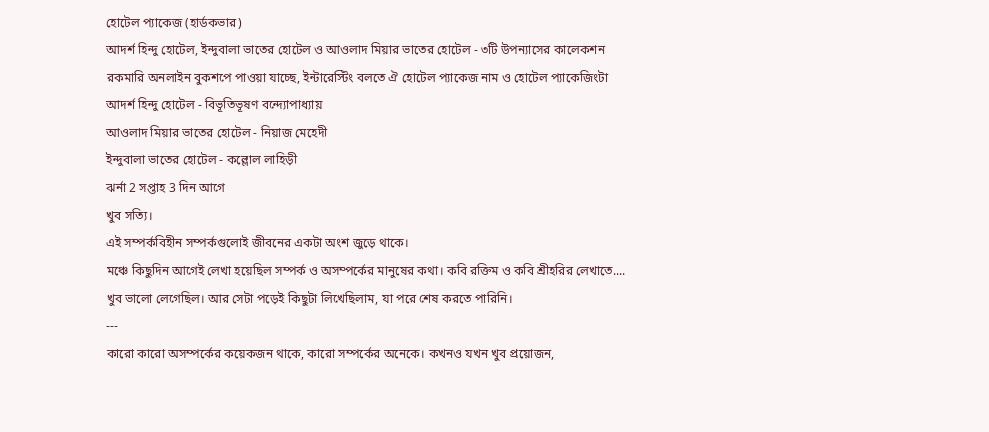হোটেল প্যাকেজ (হার্ডকভার)
আদর্শ হিন্দু হোটেল, ইন্দুবালা ভাতের হোটেল ও আওলাদ মিয়ার ভাতের হোটেল - ৩টি উপন্যাসের কালেকশন
রকমারি অনলাইন বুকশপে পাওয়া যাচ্ছে, ইন্টারেস্টিং বলতে ঐ হোটেল প্যাকেজ নাম ও হোটেল প্যাকেজিংটা
আদর্শ হিন্দু হোটেল - বিভূতিভূষণ বন্দ্যোপাধ্যায়
আওলাদ মিয়ার ভাতের হোটেল - নিয়াজ মেহেদী
ইন্দুবালা ভাতের হোটেল - কল্লোল লাহিড়ী
ঝর্না 2 সপ্তাহ 3 দিন আগে
খুব সত্যি।
এই সম্পর্কবিহীন সম্পর্কগুলোই জীবনের একটা অংশ জুড়ে থাকে।
মঞ্চে কিছুদিন আগেই লেখা হয়েছিল সম্পর্ক ও অসম্পর্কের মানুষের কথা। কবি রক্তিম ও কবি শ্রীহরির লেখাতে....
খুব ভালো লেগেছিল। আর সেটা পড়েই কিছুটা লিখেছিলাম, যা পরে শেষ করতে পারিনি।
---
কারো কারো অসম্পর্কের কয়েকজন থাকে, কারো সম্পর্কের অনেকে। কখনও যখন খুব প্রয়োজন,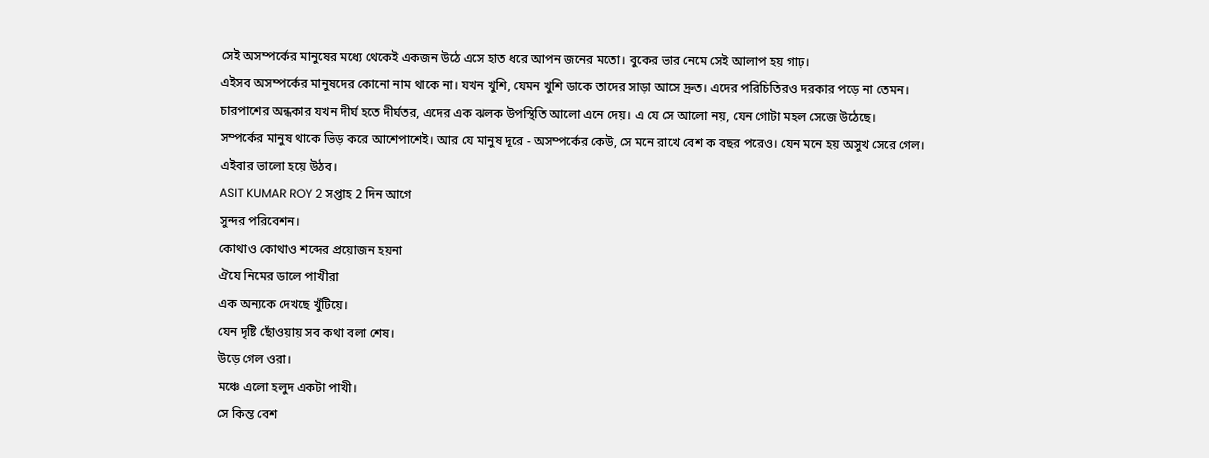সেই অসম্পর্কের মানুষের মধ্যে থেকেই একজন উঠে এসে হাত ধরে আপন জনের মতো। বুকের ভার নেমে সেই আলাপ হয় গাঢ়।
এইসব অসম্পর্কের মানুষদের কোনো নাম থাকে না। যখন খুশি, যেমন খুশি ডাকে তাদের সাড়া আসে দ্রুত। এদের পরিচিতিরও দরকার পড়ে না তেমন। চারপাশের অন্ধকার যখন দীর্ঘ হতে দীর্ঘতর, এদের এক ঝলক উপস্থিতি আলো এনে দেয়। এ যে সে আলো নয়, যেন গোটা মহল সেজে উঠেছে।
সম্পর্কের মানুষ থাকে ভিড় করে আশেপাশেই। আর যে মানুষ দূরে - অসম্পর্কের কেউ, সে মনে রাখে বেশ ক বছর পরেও। যেন মনে হয় অসুখ সেরে গেল। এইবার ভালো হয়ে উঠব।
ASIT KUMAR ROY 2 সপ্তাহ 2 দিন আগে
সুন্দর পরিবেশন।
কোথাও কোথাও শব্দের প্রয়োজন হয়না
ঐযে নিমের ডালে পাখীরা
এক অন্যকে দেখছে খুঁটিয়ে।
যেন দৃষ্টি ছোঁওয়ায় সব কথা বলা শেষ।
উড়ে গেল ওরা।
মঞ্চে এলো হলুদ একটা পাখী।
সে কিন্ত বেশ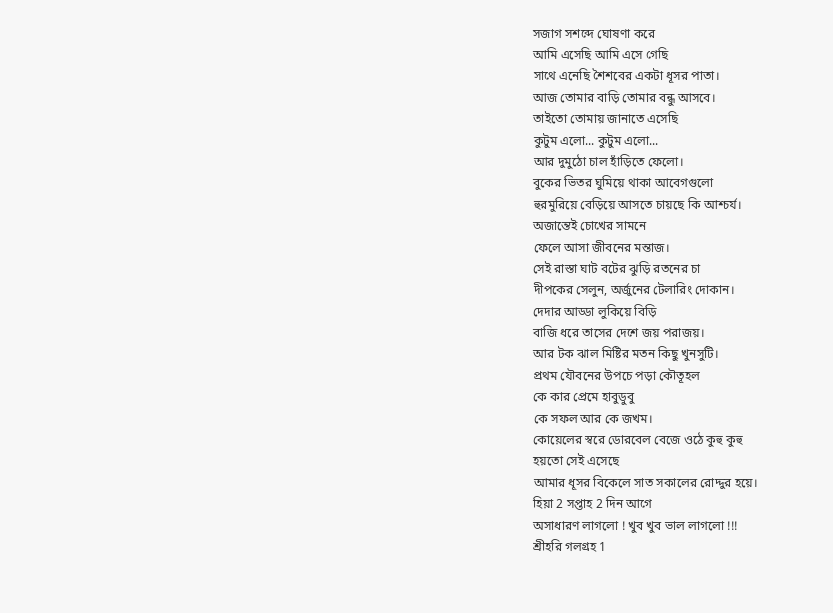সজাগ সশব্দে ঘোষণা করে
আমি এসেছি আমি এসে গেছি
সাথে এনেছি শৈশবের একটা ধূসর পাতা।
আজ তোমার বাড়ি তোমার বন্ধু আসবে।
তাইতো তোমায় জানাতে এসেছি
কুটুম এলো... কুটুম এলো...
আর দুমুঠো চাল হাঁড়িতে ফেলো।
বুকের ভিতর ঘুমিয়ে থাকা আবেগগুলো
হুরমুরিয়ে বেড়িয়ে আসতে চায়ছে কি আশ্চর্য।
অজান্তেই চোখের সামনে
ফেলে আসা জীবনের মন্তাজ।
সেই রাস্তা ঘাট বটের ঝুড়ি রতনের চা
দীপকের সেলুন, অর্জুনের টেলারিং দোকান।
দেদার আড্ডা লুকিয়ে বিড়ি
বাজি ধরে তাসের দেশে জয় পরাজয়।
আর টক ঝাল মিষ্টির মতন কিছু খুনসুটি।
প্রথম যৌবনের উপচে পড়া কৌতূহল
কে কার প্রেমে হাবুডুবু
কে সফল আর কে জখম।
কোয়েলের স্বরে ডোরবেল বেজে ওঠে কুহু কুহু
হয়তো সেই এসেছে
আমার ধূসর বিকেলে সাত সকালের রোদ্দুর হয়ে।
হিয়া 2 সপ্তাহ 2 দিন আগে
অসাধারণ লাগলো ! খুব খুব ভাল লাগলো !!!
শ্রীহরি গলগ্রহ 1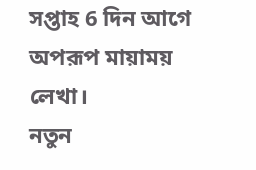সপ্তাহ 6 দিন আগে
অপরূপ মায়াময় লেখা।
নতুন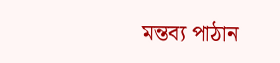মন্তব্য পাঠান